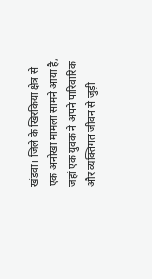खंडवा। जिले के खिरकिया क्षेत्र से एक अनोखा मामला सामने आया है, जहां एक युवक ने अपने पारिवारिक और व्यक्तिगत जीवन से जुड़ी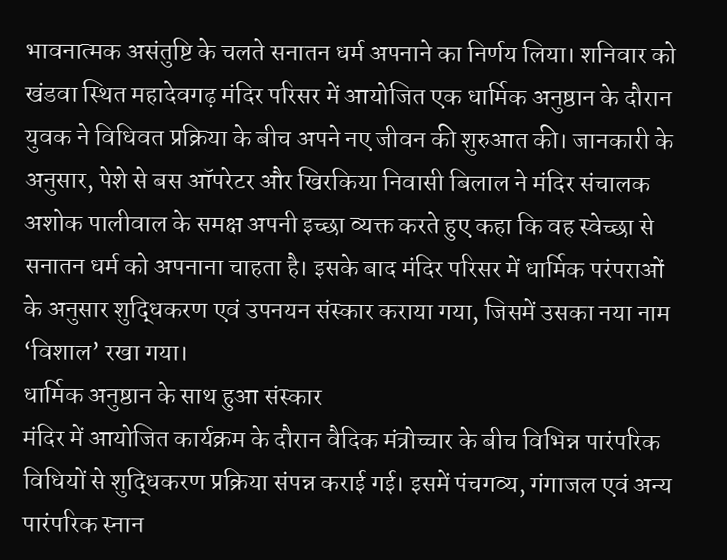भावनात्मक असंतुष्टि के चलते सनातन धर्म अपनाने का निर्णय लिया। शनिवार को खंडवा स्थित महादेवगढ़ मंदिर परिसर में आयोजित एक धार्मिक अनुष्ठान के दौरान युवक ने विधिवत प्रक्रिया के बीच अपने नए जीवन की शुरुआत की। जानकारी के अनुसार, पेशे से बस ऑपरेटर और खिरकिया निवासी बिलाल ने मंदिर संचालक अशोक पालीवाल के समक्ष अपनी इच्छा व्यक्त करते हुए कहा कि वह स्वेच्छा से सनातन धर्म को अपनाना चाहता है। इसके बाद मंदिर परिसर में धार्मिक परंपराओं के अनुसार शुद्धिकरण एवं उपनयन संस्कार कराया गया, जिसमें उसका नया नाम ‘विशाल’ रखा गया।
धार्मिक अनुष्ठान के साथ हुआ संस्कार
मंदिर में आयोजित कार्यक्रम के दौरान वैदिक मंत्रोच्चार के बीच विभिन्न पारंपरिक विधियों से शुद्धिकरण प्रक्रिया संपन्न कराई गई। इसमें पंचगव्य, गंगाजल एवं अन्य पारंपरिक स्नान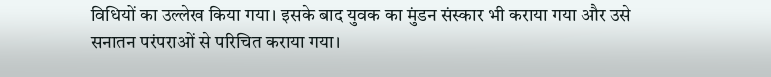विधियों का उल्लेख किया गया। इसके बाद युवक का मुंडन संस्कार भी कराया गया और उसे सनातन परंपराओं से परिचित कराया गया।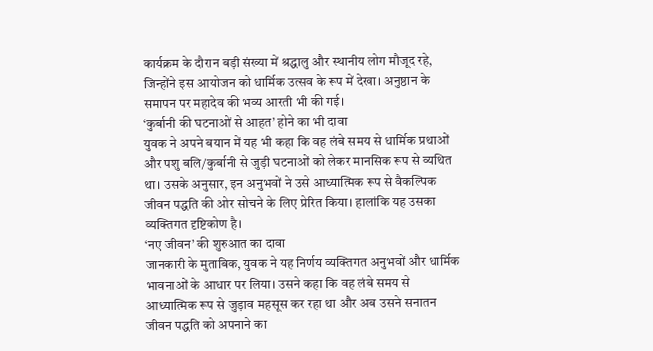कार्यक्रम के दौरान बड़ी संख्या में श्रद्धालु और स्थानीय लोग मौजूद रहे, जिन्होंने इस आयोजन को धार्मिक उत्सव के रूप में देखा। अनुष्ठान के समापन पर महादेव की भव्य आरती भी की गई।
‘कुर्बानी की घटनाओं से आहत’ होने का भी दावा
युवक ने अपने बयान में यह भी कहा कि वह लंबे समय से धार्मिक प्रथाओं और पशु बलि/कुर्बानी से जुड़ी घटनाओं को लेकर मानसिक रूप से व्यथित था। उसके अनुसार, इन अनुभवों ने उसे आध्यात्मिक रूप से वैकल्पिक जीवन पद्धति की ओर सोचने के लिए प्रेरित किया। हालांकि यह उसका व्यक्तिगत दृष्टिकोण है।
‘नए जीवन’ की शुरुआत का दावा
जानकारी के मुताबिक, युवक ने यह निर्णय व्यक्तिगत अनुभवों और धार्मिक भावनाओं के आधार पर लिया। उसने कहा कि वह लंबे समय से आध्यात्मिक रूप से जुड़ाव महसूस कर रहा था और अब उसने सनातन जीवन पद्धति को अपनाने का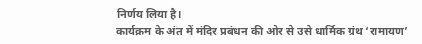निर्णय लिया है।
कार्यक्रम के अंत में मंदिर प्रबंधन की ओर से उसे धार्मिक ग्रंथ ‘रामायण’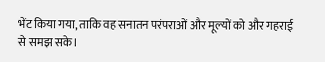भेंट किया गया, ताकि वह सनातन परंपराओं और मूल्यों को और गहराई से समझ सके।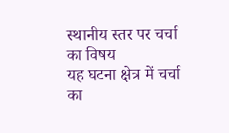स्थानीय स्तर पर चर्चा का विषय
यह घटना क्षेत्र में चर्चा का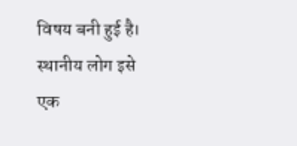विषय बनी हुई है। स्थानीय लोग इसे एक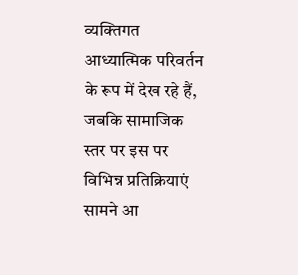व्यक्तिगत आध्यात्मिक परिवर्तन के रूप में देख रहे हैं, जबकि सामाजिक स्तर पर इस पर विभिन्न प्रतिक्रियाएं सामने आ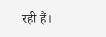रही हैं।